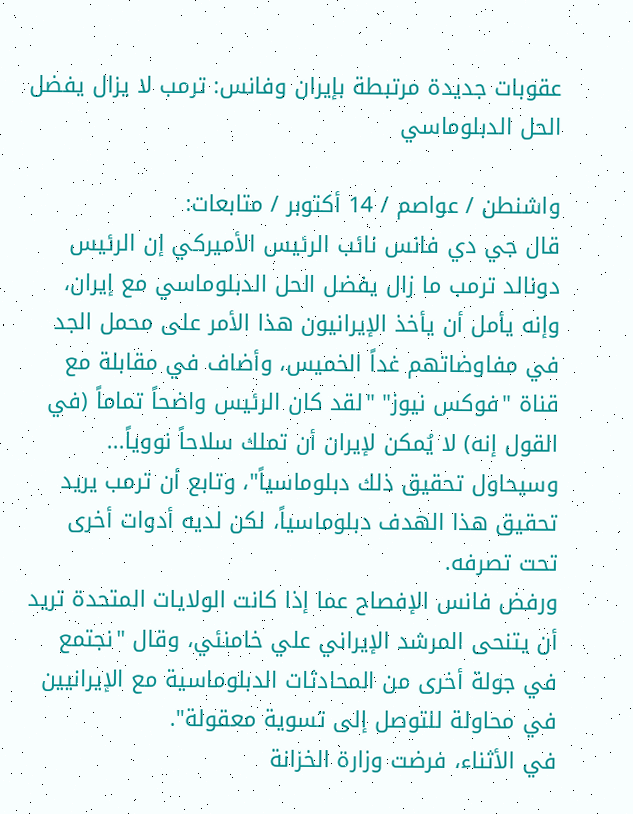عقوبات جديدة مرتبطة بإيران وفانس: ترمب لا يزال يفضل الحل الدبلوماسي

واشنطن / عواصم / 14 أكتوبر / متابعات:
قال جي دي فانس نائب الرئيس الأميركي إن الرئيس دونالد ترمب ما زال يفضل الحل الدبلوماسي مع إيران، وإنه يأمل أن يأخذ الإيرانيون هذا الأمر على محمل الجد في مفاوضاتهم غداً الخميس، وأضاف في مقابلة مع قناة "فوكس نيوز" "لقد كان الرئيس واضحاً تماماً (في القول إنه) لا يُمكن لإيران أن تملك سلاحاً نووياً... وسيحاول تحقيق ذلك دبلوماسياً"، وتابع أن ترمب يريد تحقيق هذا الهدف دبلوماسياً، لكن لديه أدوات أخرى تحت تصرفه.
ورفض فانس الإفصاح عما إذا كانت الولايات المتحدة تريد أن يتنحى المرشد الإيراني علي خامنئي، وقال "نجتمع في جولة أخرى من المحادثات الدبلوماسية مع الإيرانيين في محاولة للتوصل إلى تسوية معقولة".
في الأثناء، فرضت وزارة الخزانة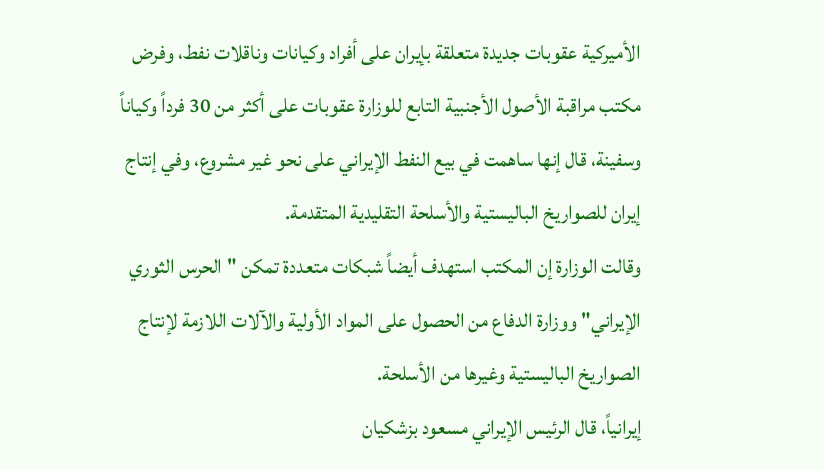الأميركية عقوبات جديدة متعلقة بإيران على أفراد وكيانات وناقلات نفط، وفرض مكتب مراقبة الأصول الأجنبية التابع للوزارة عقوبات على أكثر من 30 فرداً وكياناً وسفينة، قال إنها ساهمت في بيع النفط الإيراني على نحو غير مشروع، وفي إنتاج إيران للصواريخ الباليستية والأسلحة التقليدية المتقدمة.
وقالت الوزارة إن المكتب استهدف أيضاً شبكات متعددة تمكن "الحرس الثوري الإيراني" ووزارة الدفاع من الحصول على المواد الأولية والآلات اللازمة لإنتاج الصواريخ الباليستية وغيرها من الأسلحة.
إيرانياً، قال الرئيس الإيراني مسعود بزشكيان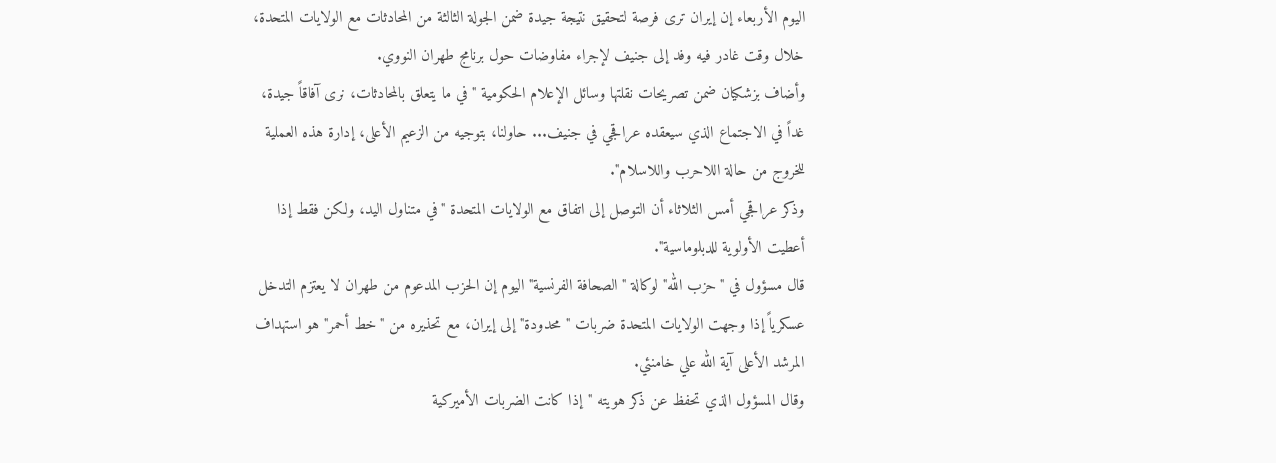اليوم الأربعاء إن إيران ترى فرصة لتحقيق نتيجة جيدة ضمن الجولة الثالثة من المحادثات مع الولايات المتحدة، خلال وقت غادر فيه وفد إلى جنيف لإجراء مفاوضات حول برنامج طهران النووي.
وأضاف بزشكيان ضمن تصريحات نقلتها وسائل الإعلام الحكومية "في ما يتعلق بالمحادثات، نرى آفاقاً جيدة، غداً في الاجتماع الذي سيعقده عراقجي في جنيف... حاولنا، بتوجيه من الزعيم الأعلى، إدارة هذه العملية للخروج من حالة اللاحرب واللاسلام".
وذكر عراقجي أمس الثلاثاء أن التوصل إلى اتفاق مع الولايات المتحدة "في متناول اليد، ولكن فقط إذا أعطيت الأولوية للدبلوماسية".
قال مسؤول في "حزب الله" لوكالة "الصحافة الفرنسية" اليوم إن الحزب المدعوم من طهران لا يعتزم التدخل عسكرياً إذا وجهت الولايات المتحدة ضربات "محدودة" إلى إيران، مع تحذيره من "خط أحمر" هو استهداف المرشد الأعلى آية الله علي خامنئي.
وقال المسؤول الذي تحفظ عن ذكر هويته "إذا كانت الضربات الأميركية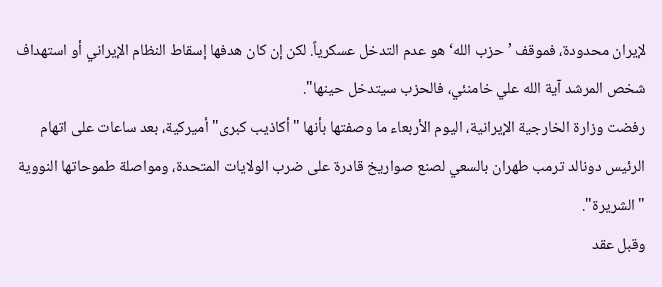لإيران محدودة، فموقف ’حزب الله‘ هو عدم التدخل عسكرياً. لكن إن كان هدفها إسقاط النظام الإيراني أو استهداف شخص المرشد آية الله علي خامنئي، فالحزب سيتدخل حينها".
رفضت وزارة الخارجية الإيرانية، اليوم الأربعاء ما وصفتها بأنها "أكاذيب كبرى" أميركية، بعد ساعات على اتهام الرئيس دونالد ترمب طهران بالسعي لصنع صواريخ قادرة على ضرب الولايات المتحدة، ومواصلة طموحاتها النووية "الشريرة".
وقبل عقد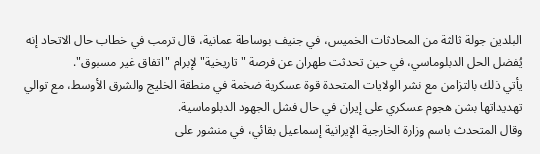البلدين جولة ثالثة من المحادثات الخميس، في جنيف بوساطة عمانية، قال ترمب في خطاب حال الاتحاد إنه يُفضل الحل الدبلوماسي، في حين تحدثت طهران عن فرصة "تاريخية" لإبرام "اتفاق غير مسبوق".
يأتي ذلك بالتزامن مع نشر الولايات المتحدة قوة عسكرية ضخمة في منطقة الخليج والشرق الأوسط، مع توالي تهديداتها بشن هجوم عسكري على إيران في حال فشل الجهود الدبلوماسية.
وقال المتحدث باسم وزارة الخارجية الإيرانية إسماعيل بقائي، في منشور على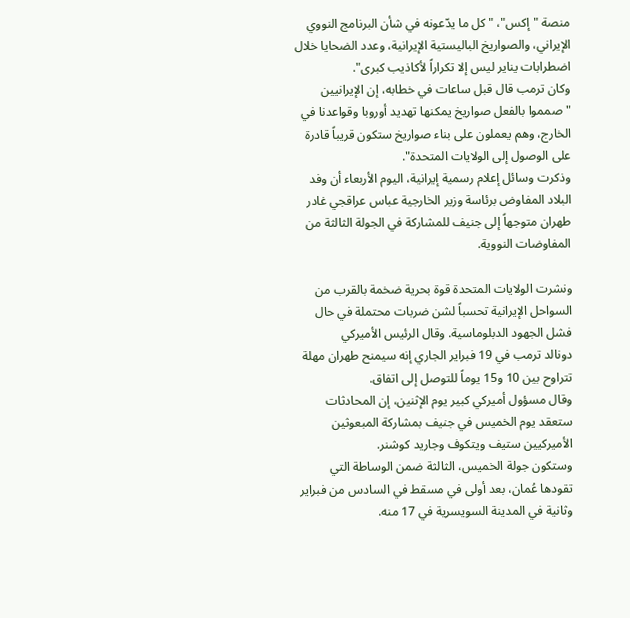منصة "إكس"، "كل ما يدّعونه في شأن البرنامج النووي الإيراني، والصواريخ الباليستية الإيرانية، وعدد الضحايا خلال اضطرابات يناير ليس إلا تكراراً لأكاذيب كبرى".
وكان ترمب قال قبل ساعات في خطابه، إن الإيرانيين "صمموا بالفعل صواريخ يمكنها تهديد أوروبا وقواعدنا في الخارج، وهم يعملون على بناء صواريخ ستكون قريباً قادرة على الوصول إلى الولايات المتحدة".
وذكرت وسائل إعلام رسمية إيرانية، اليوم الأربعاء أن وفد البلاد المفاوض برئاسة وزير الخارجية عباس عراقجي غادر طهران متوجهاً إلى جنيف للمشاركة في الجولة الثالثة من المفاوضات النووية.

ونشرت الولايات المتحدة قوة بحرية ضخمة بالقرب من السواحل الإيرانية تحسباً لشن ضربات محتملة في حال فشل الجهود الدبلوماسية. وقال الرئيس الأميركي
دونالد ترمب في 19 فبراير الجاري إنه سيمنح طهران مهلة تتراوح بين 10 و15 يوماً للتوصل إلى اتفاق.
وقال مسؤول أميركي كبير يوم الإثنين، إن المحادثات ستعقد يوم الخميس في جنيف بمشاركة المبعوثين الأميركيين ستيف ويتكوف وجاريد كوشنر.
وستكون جولة الخميس، الثالثة ضمن الوساطة التي تقودها عُمان، بعد أولى في مسقط في السادس من فبراير وثانية في المدينة السويسرية في 17 منه.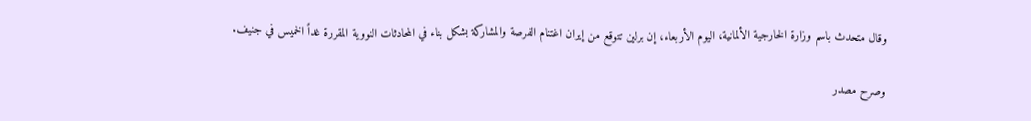وقال متحدث باسم وزارة الخارجية الألمانية، اليوم الأربعاء، إن برلين تتوقع من إيران اغتنام الفرصة والمشاركة بشكل بناء في المحادثات النووية المقررة غداً الخميس في جنيف.

وصرح مصدر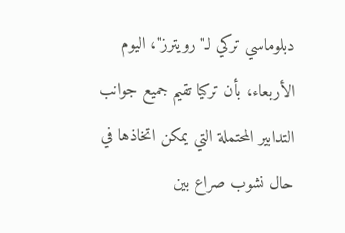دبلوماسي تركي لـ"رويترز"، اليوم الأربعاء، بأن تركيا تقيم جميع جوانب التدابير المحتملة التي يمكن اتخاذها في حال نشوب صراع بين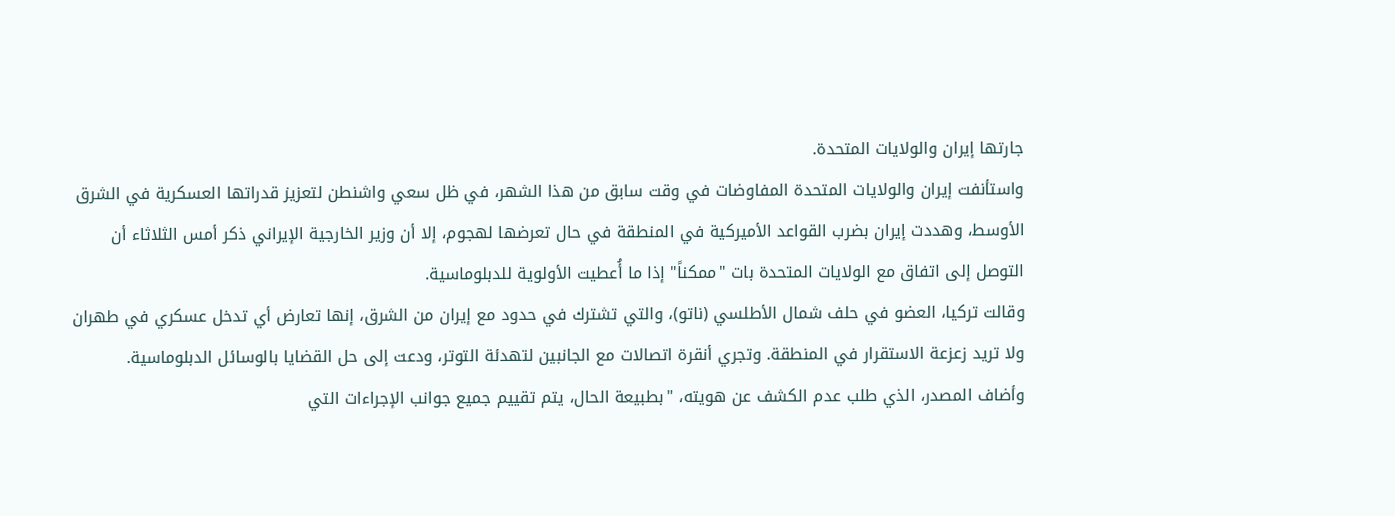جارتها إيران والولايات المتحدة.
واستأنفت إيران والولايات المتحدة المفاوضات في وقت سابق من هذا الشهر، في ظل سعي واشنطن لتعزيز قدراتها العسكرية في الشرق الأوسط، وهددت إيران بضرب القواعد الأميركية في المنطقة في حال تعرضها لهجوم، إلا أن وزير الخارجية الإيراني ذكر أمس الثلاثاء أن التوصل إلى اتفاق مع الولايات المتحدة بات "ممكناً" إذا ما أُعطيت الأولوية للدبلوماسية.
وقالت تركيا، العضو في حلف شمال الأطلسي (ناتو)، والتي تشترك في حدود مع إيران من الشرق، إنها تعارض أي تدخل عسكري في طهران ولا تريد زعزعة الاستقرار في المنطقة. وتجري أنقرة اتصالات مع الجانبين لتهدئة التوتر، ودعت إلى حل القضايا بالوسائل الدبلوماسية.
وأضاف المصدر، الذي طلب عدم الكشف عن هويته، "بطبيعة الحال، يتم تقييم جميع جوانب الإجراءات التي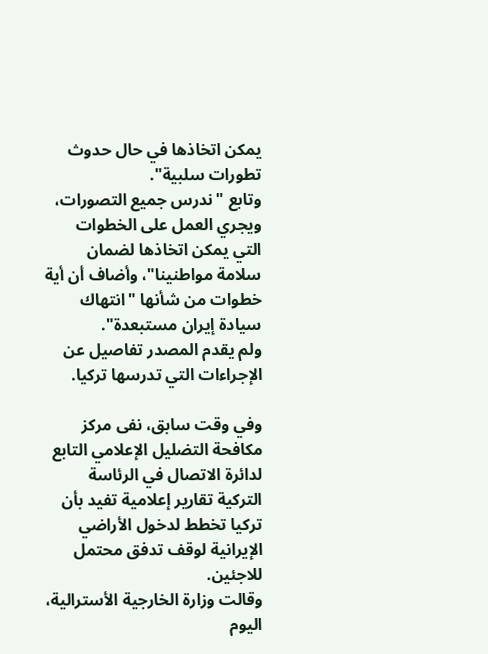يمكن اتخاذها في حال حدوث تطورات سلبية".
وتابع "ندرس جميع التصورات، ويجري العمل على الخطوات التي يمكن اتخاذها لضمان سلامة مواطنينا"، وأضاف أن أية خطوات من شأنها "انتهاك سيادة إيران مستبعدة".
ولم يقدم المصدر تفاصيل عن الإجراءات التي تدرسها تركيا.

وفي وقت سابق، نفى مركز مكافحة التضليل الإعلامي التابع لدائرة الاتصال في الرئاسة التركية تقارير إعلامية تفيد بأن تركيا تخطط لدخول الأراضي الإيرانية لوقف تدفق محتمل للاجئين.
وقالت وزارة الخارجية الأسترالية، اليوم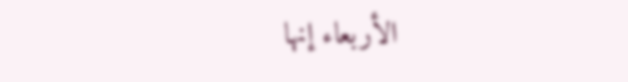الأربعاء إنها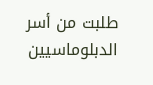طلبت من أسر الدبلوماسيين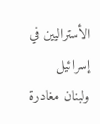الأستراليين في إسرائيل ولبنان مغادرة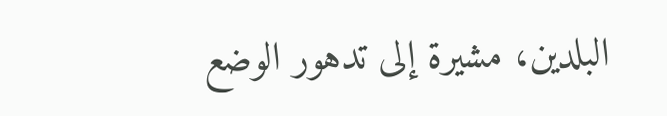البلدين، مشيرة إلى تدهور الوضع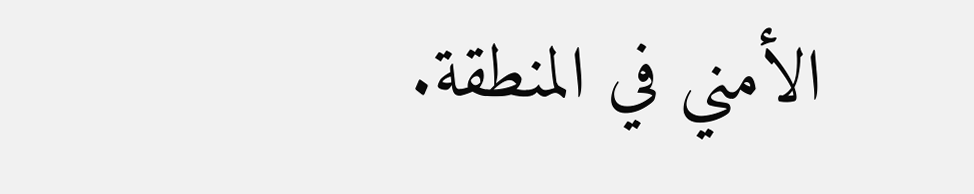الأمني في المنطقة.